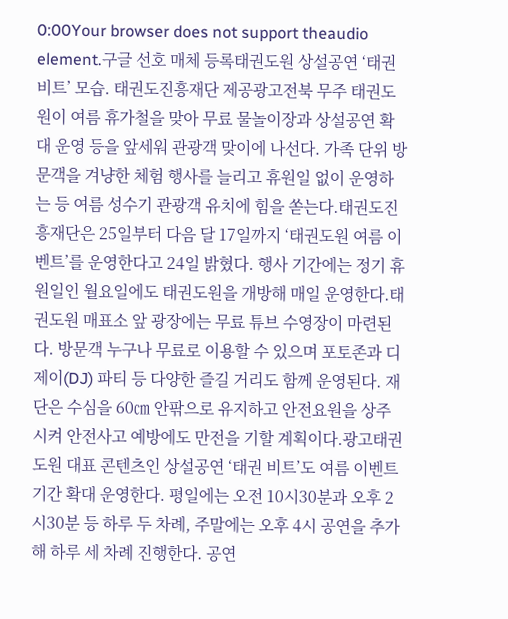0:00Your browser does not support theaudio element.구글 선호 매체 등록태권도원 상설공연 ‘태권 비트’ 모습. 태권도진흥재단 제공광고전북 무주 태권도원이 여름 휴가철을 맞아 무료 물놀이장과 상설공연 확대 운영 등을 앞세워 관광객 맞이에 나선다. 가족 단위 방문객을 겨냥한 체험 행사를 늘리고 휴원일 없이 운영하는 등 여름 성수기 관광객 유치에 힘을 쏟는다.태권도진흥재단은 25일부터 다음 달 17일까지 ‘태권도원 여름 이벤트’를 운영한다고 24일 밝혔다. 행사 기간에는 정기 휴원일인 월요일에도 태권도원을 개방해 매일 운영한다.태권도원 매표소 앞 광장에는 무료 튜브 수영장이 마련된다. 방문객 누구나 무료로 이용할 수 있으며 포토존과 디제이(DJ) 파티 등 다양한 즐길 거리도 함께 운영된다. 재단은 수심을 60㎝ 안팎으로 유지하고 안전요원을 상주시켜 안전사고 예방에도 만전을 기할 계획이다.광고태권도원 대표 콘텐츠인 상설공연 ‘태권 비트’도 여름 이벤트 기간 확대 운영한다. 평일에는 오전 10시30분과 오후 2시30분 등 하루 두 차례, 주말에는 오후 4시 공연을 추가해 하루 세 차례 진행한다. 공연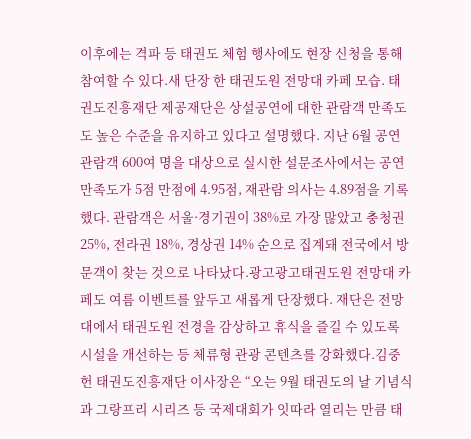이후에는 격파 등 태권도 체험 행사에도 현장 신청을 통해 참여할 수 있다.새 단장 한 태권도원 전망대 카페 모습. 태권도진흥재단 제공재단은 상설공연에 대한 관람객 만족도도 높은 수준을 유지하고 있다고 설명했다. 지난 6월 공연 관람객 600여 명을 대상으로 실시한 설문조사에서는 공연 만족도가 5점 만점에 4.95점, 재관람 의사는 4.89점을 기록했다. 관람객은 서울·경기권이 38%로 가장 많았고 충청권 25%, 전라권 18%, 경상권 14% 순으로 집계돼 전국에서 방문객이 찾는 것으로 나타났다.광고광고태권도원 전망대 카페도 여름 이벤트를 앞두고 새롭게 단장했다. 재단은 전망대에서 태권도원 전경을 감상하고 휴식을 즐길 수 있도록 시설을 개선하는 등 체류형 관광 콘텐츠를 강화했다.김중헌 태권도진흥재단 이사장은 “오는 9월 태권도의 날 기념식과 그랑프리 시리즈 등 국제대회가 잇따라 열리는 만큼 태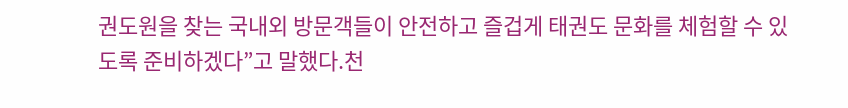권도원을 찾는 국내외 방문객들이 안전하고 즐겁게 태권도 문화를 체험할 수 있도록 준비하겠다”고 말했다.천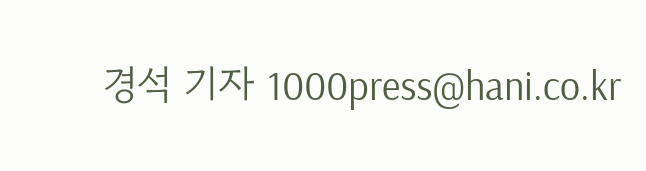경석 기자 1000press@hani.co.kr